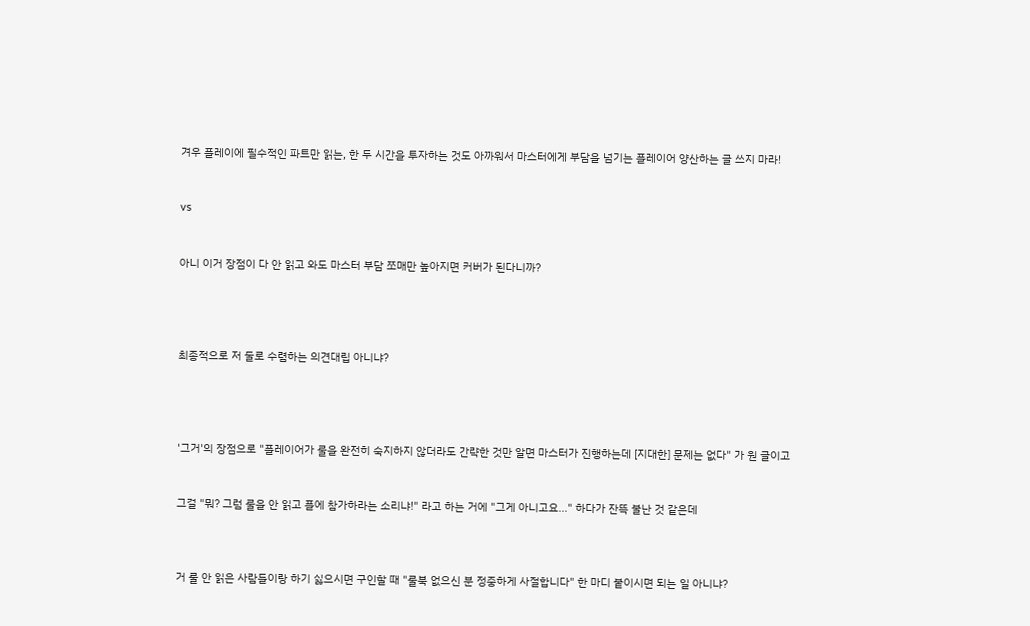겨우 플레이에 필수적인 파트만 읽는, 한 두 시간을 투자하는 것도 아까워서 마스터에게 부담을 넘기는 플레이어 양산하는 글 쓰지 마라!


vs


아니 이거 장점이 다 안 읽고 와도 마스터 부담 쪼매만 높아지면 커버가 된다니까?




최종적으로 저 둘로 수렴하는 의견대립 아니냐?




'그거'의 장점으로 "플레이어가 룰을 완전히 숙지하지 않더라도 간략한 것만 알면 마스터가 진행하는데 [지대한] 문제는 없다" 가 원 글이고


그걸 "뭐? 그럼 룰을 안 읽고 플에 참가하라는 소리냐!" 라고 하는 거에 "그게 아니고요..." 하다가 잔뜩 불난 것 같은데



거 룰 안 읽은 사람들이랑 하기 싫으시면 구인할 때 "룰북 없으신 분 정중하게 사절합니다" 한 마디 붙이시면 되는 일 아니냐?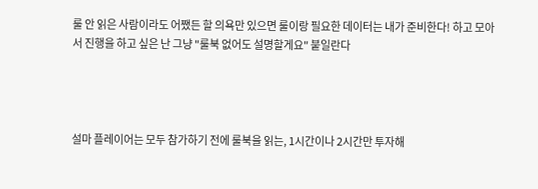룰 안 읽은 사람이라도 어쨌든 할 의욕만 있으면 룰이랑 필요한 데이터는 내가 준비한다! 하고 모아서 진행을 하고 싶은 난 그냥 "룰북 없어도 설명할게요" 붙일란다




설마 플레이어는 모두 참가하기 전에 룰북을 읽는, 1시간이나 2시간만 투자해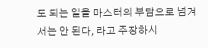도 되는 일을 마스터의 부담으로 넘겨서는 안 된다, 라고 주장하시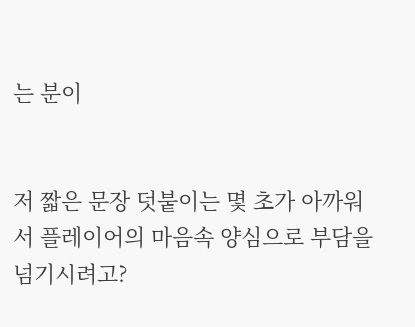는 분이


저 짧은 문장 덧붙이는 몇 초가 아까워서 플레이어의 마음속 양심으로 부담을 넘기시려고?